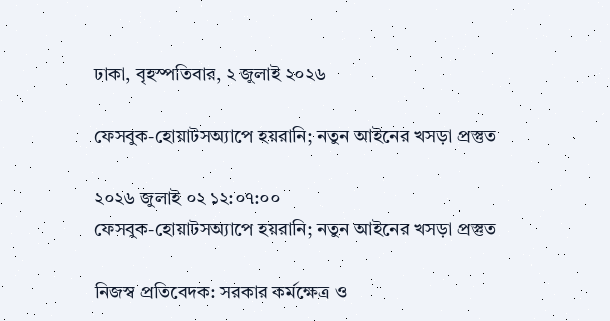ঢাকা, বৃহস্পতিবার, ২ জুলাই ২০২৬

ফেসবুক-হোয়াটসঅ্যাপে হয়রানি; নতুন আইনের খসড়া প্রস্তুত

২০২৬ জুলাই ০২ ১২:০৭:০০
ফেসবুক-হোয়াটসঅ্যাপে হয়রানি; নতুন আইনের খসড়া প্রস্তুত

নিজস্ব প্রতিবেদক: সরকার কর্মক্ষেত্র ও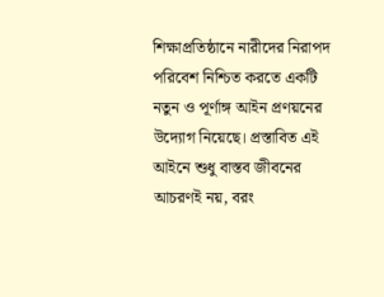শিক্ষাপ্রতিষ্ঠানে নারীদের নিরাপদ পরিবেশ নিশ্চিত করতে একটি নতুন ও পূর্ণাঙ্গ আইন প্রণয়নের উদ্যোগ নিয়েছে। প্রস্তাবিত এই আইনে শুধু বাস্তব জীবনের আচরণই নয়, বরং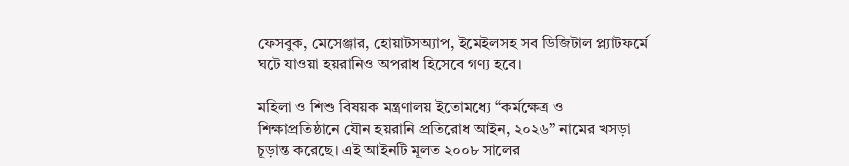ফেসবুক, মেসেঞ্জার, হোয়াটসঅ্যাপ, ইমেইলসহ সব ডিজিটাল প্ল্যাটফর্মে ঘটে যাওয়া হয়রানিও অপরাধ হিসেবে গণ্য হবে।

মহিলা ও শিশু বিষয়ক মন্ত্রণালয় ইতোমধ্যে “কর্মক্ষেত্র ও শিক্ষাপ্রতিষ্ঠানে যৌন হয়রানি প্রতিরোধ আইন, ২০২৬” নামের খসড়া চূড়ান্ত করেছে। এই আইনটি মূলত ২০০৮ সালের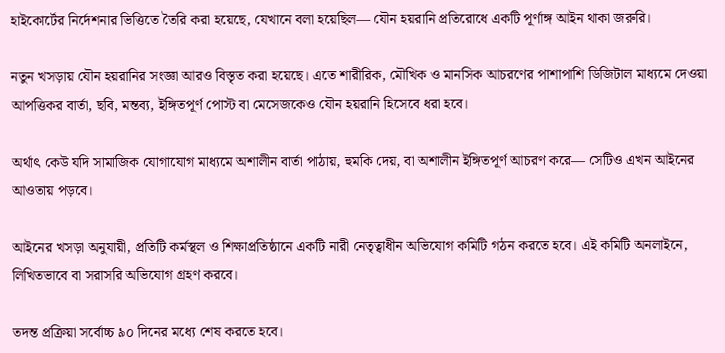হাইকোর্টের নির্দেশনার ভিত্তিতে তৈরি করা হয়েছে, যেখানে বলা হয়েছিল— যৌন হয়রানি প্রতিরোধে একটি পূর্ণাঙ্গ আইন থাকা জরুরি।

নতুন খসড়ায় যৌন হয়রানির সংজ্ঞা আরও বিস্তৃত করা হয়েছে। এতে শারীরিক, মৌখিক ও মানসিক আচরণের পাশাপাশি ডিজিটাল মাধ্যমে দেওয়া আপত্তিকর বার্তা, ছবি, মন্তব্য, ইঙ্গিতপূর্ণ পোস্ট বা মেসেজকেও যৌন হয়রানি হিসেবে ধরা হবে।

অর্থাৎ কেউ যদি সামাজিক যোগাযোগ মাধ্যমে অশালীন বার্তা পাঠায়, হুমকি দেয়, বা অশালীন ইঙ্গিতপূর্ণ আচরণ করে— সেটিও এখন আইনের আওতায় পড়বে।

আইনের খসড়া অনুযায়ী, প্রতিটি কর্মস্থল ও শিক্ষাপ্রতিষ্ঠানে একটি নারী নেতৃত্বাধীন অভিযোগ কমিটি গঠন করতে হবে। এই কমিটি অনলাইনে, লিখিতভাবে বা সরাসরি অভিযোগ গ্রহণ করবে।

তদন্ত প্রক্রিয়া সর্বোচ্চ ৯০ দিনের মধ্যে শেষ করতে হবে।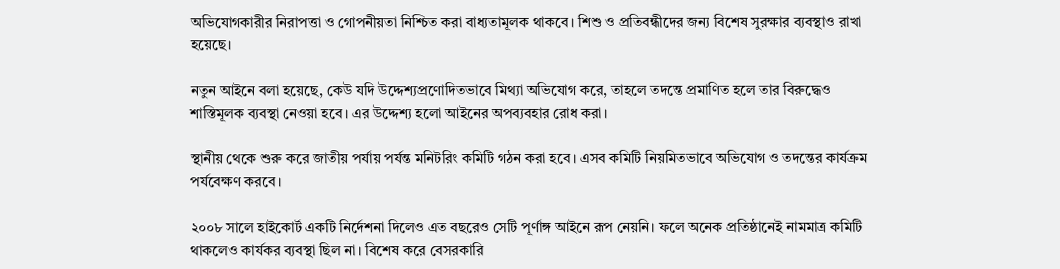অভিযোগকারীর নিরাপত্তা ও গোপনীয়তা নিশ্চিত করা বাধ্যতামূলক থাকবে। শিশু ও প্রতিবন্ধীদের জন্য বিশেষ সুরক্ষার ব্যবস্থাও রাখা হয়েছে।

নতুন আইনে বলা হয়েছে, কেউ যদি উদ্দেশ্যপ্রণোদিতভাবে মিথ্যা অভিযোগ করে, তাহলে তদন্তে প্রমাণিত হলে তার বিরুদ্ধেও শাস্তিমূলক ব্যবস্থা নেওয়া হবে। এর উদ্দেশ্য হলো আইনের অপব্যবহার রোধ করা।

স্থানীয় থেকে শুরু করে জাতীয় পর্যায় পর্যন্ত মনিটরিং কমিটি গঠন করা হবে। এসব কমিটি নিয়মিতভাবে অভিযোগ ও তদন্তের কার্যক্রম পর্যবেক্ষণ করবে।

২০০৮ সালে হাইকোর্ট একটি নির্দেশনা দিলেও এত বছরেও সেটি পূর্ণাঙ্গ আইনে রূপ নেয়নি। ফলে অনেক প্রতিষ্ঠানেই নামমাত্র কমিটি থাকলেও কার্যকর ব্যবস্থা ছিল না। বিশেষ করে বেসরকারি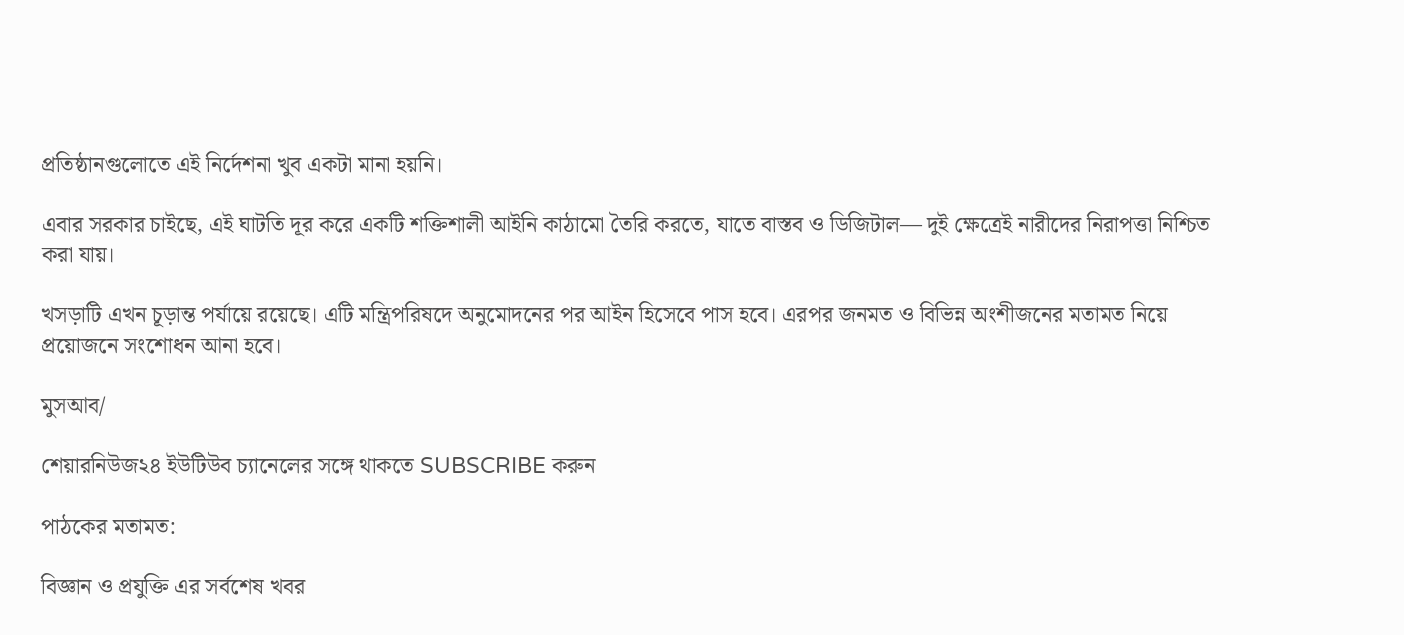প্রতিষ্ঠানগুলোতে এই নির্দেশনা খুব একটা মানা হয়নি।

এবার সরকার চাইছে, এই ঘাটতি দূর করে একটি শক্তিশালী আইনি কাঠামো তৈরি করতে, যাতে বাস্তব ও ডিজিটাল— দুই ক্ষেত্রেই নারীদের নিরাপত্তা নিশ্চিত করা যায়।

খসড়াটি এখন চূড়ান্ত পর্যায়ে রয়েছে। এটি মন্ত্রিপরিষদে অনুমোদনের পর আইন হিসেবে পাস হবে। এরপর জনমত ও বিভিন্ন অংশীজনের মতামত নিয়ে প্রয়োজনে সংশোধন আনা হবে।

মুসআব/

শেয়ারনিউজ২৪ ইউটিউব চ্যানেলের সঙ্গে থাকতে SUBSCRIBE করুন

পাঠকের মতামত:

বিজ্ঞান ও প্রযুক্তি এর সর্বশেষ খবর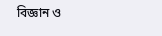বিজ্ঞান ও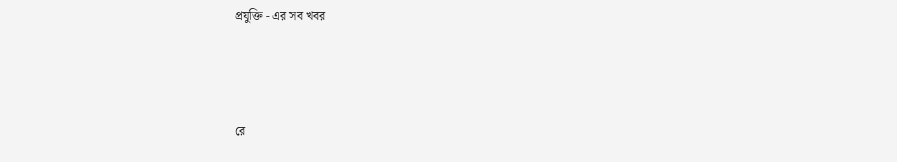প্রযুক্তি - এর সব খবর



রে